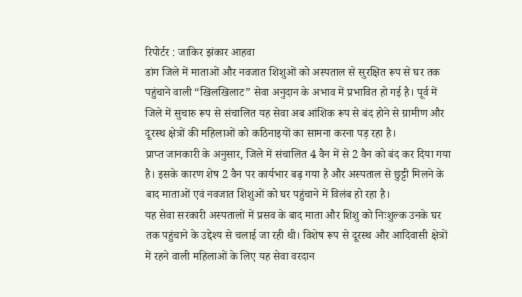रिपोर्टर : जाकिर झंकार आहवा
डांग जिले में माताओं और नवजात शिशुओं को अस्पताल से सुरक्षित रूप से घर तक पहुंचाने वाली “खिलखिलाट” सेवा अनुदान के अभाव में प्रभावित हो गई है। पूर्व में जिले में सुचारु रूप से संचालित यह सेवा अब आंशिक रूप से बंद होने से ग्रामीण और दूरस्थ क्षेत्रों की महिलाओं को कठिनाइयों का सामना करना पड़ रहा है।
प्राप्त जानकारी के अनुसार, जिले में संचालित 4 वैन में से 2 वैन को बंद कर दिया गया है। इसके कारण शेष 2 वैन पर कार्यभार बढ़ गया है और अस्पताल से छुट्टी मिलने के बाद माताओं एवं नवजात शिशुओं को घर पहुंचाने में विलंब हो रहा है।
यह सेवा सरकारी अस्पतालों में प्रसव के बाद माता और शिशु को निःशुल्क उनके घर तक पहुंचाने के उद्देश्य से चलाई जा रही थी। विशेष रूप से दूरस्थ और आदिवासी क्षेत्रों में रहने वाली महिलाओं के लिए यह सेवा वरदान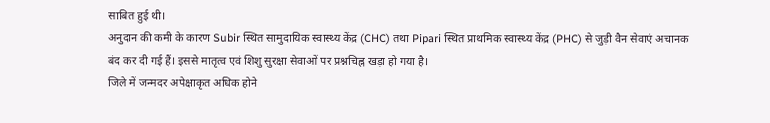साबित हुई थी।
अनुदान की कमी के कारण Subir स्थित सामुदायिक स्वास्थ्य केंद्र (CHC) तथा Pipari स्थित प्राथमिक स्वास्थ्य केंद्र (PHC) से जुड़ी वैन सेवाएं अचानक बंद कर दी गई हैं। इससे मातृत्व एवं शिशु सुरक्षा सेवाओं पर प्रश्नचिह्न खड़ा हो गया है।
जिले में जन्मदर अपेक्षाकृत अधिक होने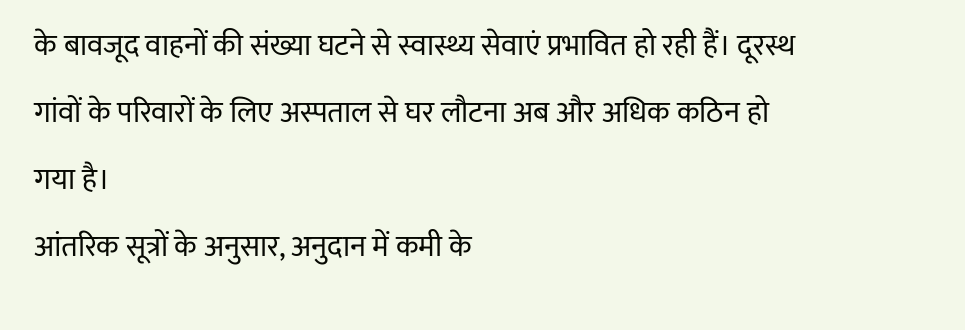के बावजूद वाहनों की संख्या घटने से स्वास्थ्य सेवाएं प्रभावित हो रही हैं। दूरस्थ गांवों के परिवारों के लिए अस्पताल से घर लौटना अब और अधिक कठिन हो गया है।
आंतरिक सूत्रों के अनुसार, अनुदान में कमी के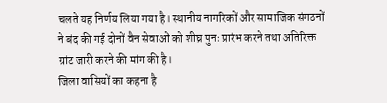चलते यह निर्णय लिया गया है। स्थानीय नागरिकों और सामाजिक संगठनों ने बंद की गई दोनों वैन सेवाओं को शीघ्र पुनः प्रारंभ करने तथा अतिरिक्त ग्रांट जारी करने की मांग की है।
जिला वासियों का कहना है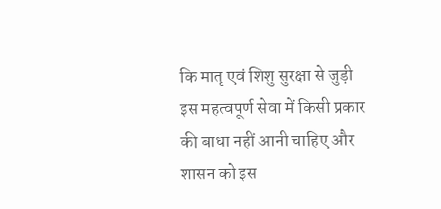कि मातृ एवं शिशु सुरक्षा से जुड़ी इस महत्वपूर्ण सेवा में किसी प्रकार की बाधा नहीं आनी चाहिए और शासन को इस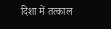दिशा में तत्काल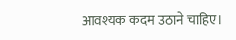आवश्यक कदम उठाने चाहिए।